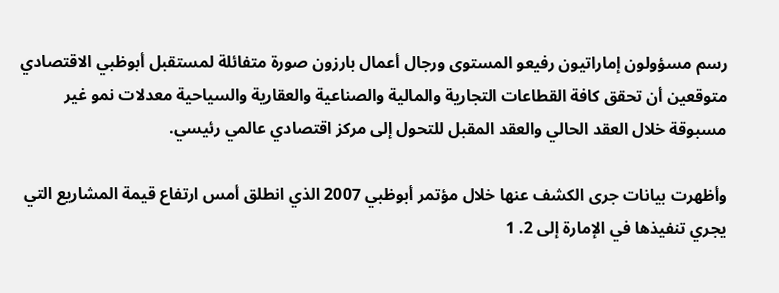رسم مسؤولون إماراتيون رفيعو المستوى ورجال أعمال بارزون صورة متفائلة لمستقبل أبوظبي الاقتصادي متوقعين أن تحقق كافة القطاعات التجارية والمالية والصناعية والعقارية والسياحية معدلات نمو غير مسبوقة خلال العقد الحالي والعقد المقبل للتحول إلى مركز اقتصادي عالمي رئيسي.

وأظهرت بيانات جرى الكشف عنها خلال مؤتمر أبوظبي 2007 الذي انطلق أمس ارتفاع قيمة المشاريع التي يجري تنفيذها في الإمارة إلى 2. 1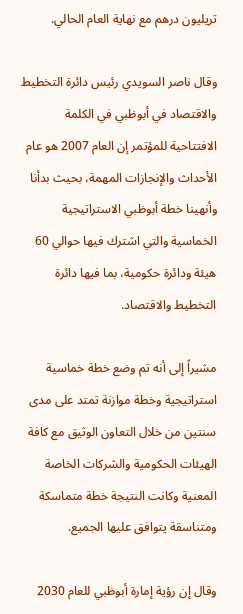تريليون درهم مع نهاية العام الحالي.

وقال ناصر السويدي رئيس دائرة التخطيط والاقتصاد في أبوظبي في الكلمة الافتتاحية للمؤتمر إن العام 2007 هو عام الأحداث والإنجازات المهمة، بحيث بدأنا وأنهينا خطة أبوظبي الاستراتيجية الخماسية والتي اشترك فيها حوالي 60 هيئة ودائرة حكومية، بما فيها دائرة التخطيط والاقتصاد.

مشيراً إلى أنه تم وضع خطة خماسية استراتيجية وخطة موازنة تمتد على مدى سنتين من خلال التعاون الوثيق مع كافة الهيئات الحكومية والشركات الخاصة المعنية وكانت النتيجة خطة متماسكة ومتناسقة يتوافق عليها الجميع.

وقال إن رؤية إمارة أبوظبي للعام 2030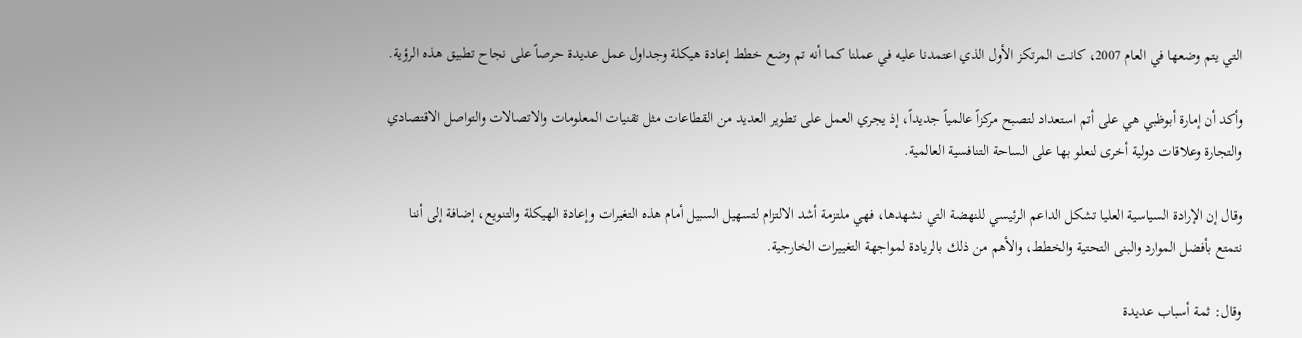التي يتم وضعها في العام 2007، كانت المرتكز الأول الذي اعتمدنا عليه في عملنا كما أنه تم وضع خطط إعادة هيكلة وجداول عمل عديدة حرصاً على نجاح تطبيق هذه الرؤية.

وأكد أن إمارة أبوظبي هي على أتم استعداد لتصبح مركزاً عالمياً جديداً، إذ يجري العمل على تطوير العديد من القطاعات مثل تقنيات المعلومات والاتصالات والتواصل الاقتصادي والتجارة وعلاقات دولية أخرى لنعلو بها على الساحة التنافسية العالمية.

وقال إن الإرادة السياسية العليا تشكل الداعم الرئيسي للنهضة التي نشهدها، فهي ملتزمة أشد الالتزام لتسهيل السبيل أمام هذه التغيرات وإعادة الهيكلة والتنويع، إضافة إلى أننا نتمتع بأفضل الموارد والبنى التحتية والخطط، والأهم من ذلك بالريادة لمواجهة التغييرات الخارجية.

وقال: ثمة أسباب عديدة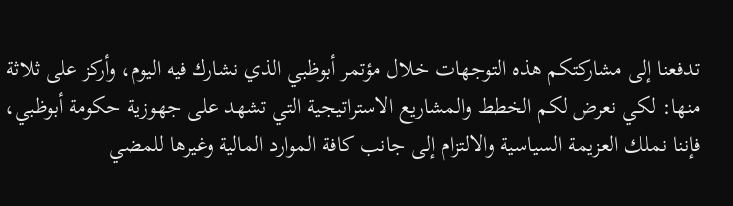تدفعنا إلى مشاركتكم هذه التوجهات خلال مؤتمر أبوظبي الذي نشارك فيه اليوم، وأركز على ثلاثة منها: لكي نعرض لكم الخطط والمشاريع الاستراتيجية التي تشهد على جهوزية حكومة أبوظبي، فإننا نملك العزيمة السياسية والالتزام إلى جانب كافة الموارد المالية وغيرها للمضي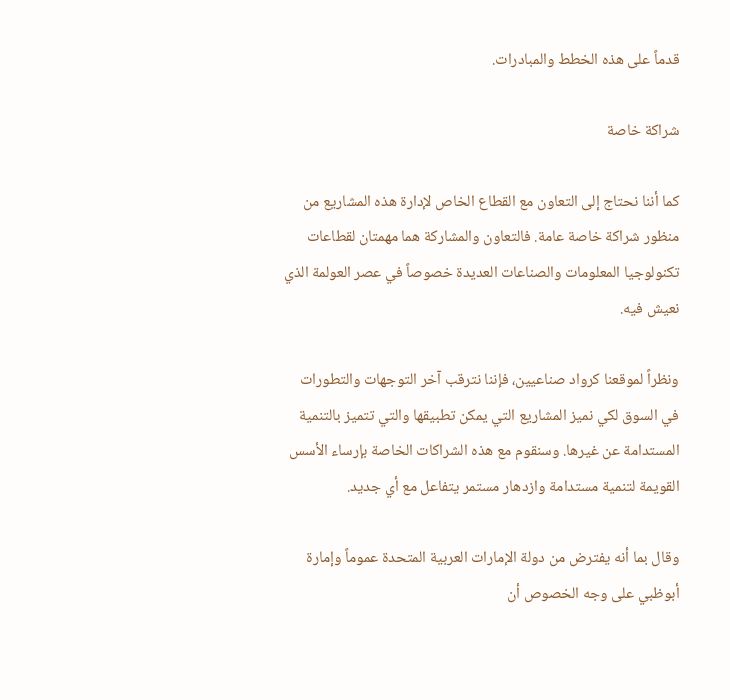قدماً على هذه الخطط والمبادرات.

شراكة خاصة

كما أننا نحتاج إلى التعاون مع القطاع الخاص لإدارة هذه المشاريع من منظور شراكة خاصة عامة. فالتعاون والمشاركة هما مهمتان لقطاعات تكنولوجيا المعلومات والصناعات العديدة خصوصاً في عصر العولمة الذي نعيش فيه.

ونظراً لموقعنا كرواد صناعيين، فإننا نترقب آخر التوجهات والتطورات في السوق لكي نميز المشاريع التي يمكن تطبيقها والتي تتميز بالتنمية المستدامة عن غيرها. وسنقوم مع هذه الشراكات الخاصة بإرساء الأسس القويمة لتنمية مستدامة وازدهار مستمر يتفاعل مع أي جديد.

وقال بما أنه يفترض من دولة الإمارات العربية المتحدة عموماً وإمارة أبوظبي على وجه الخصوص أن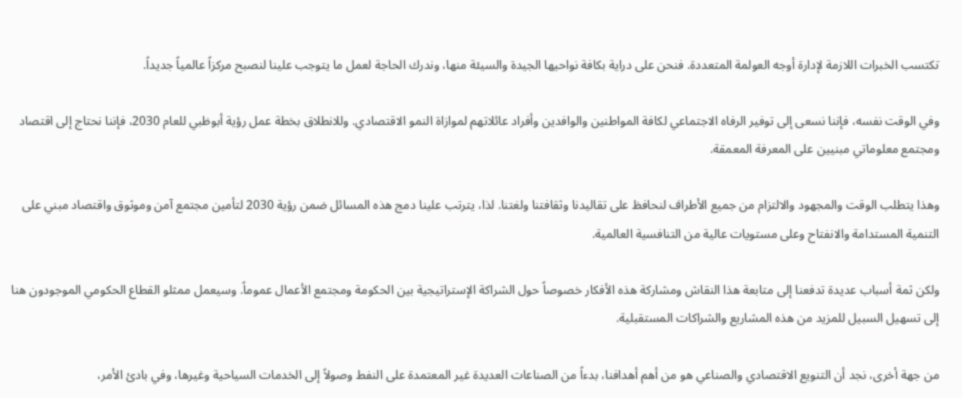تكتسب الخبرات اللازمة لإدارة أوجه العولمة المتعددة. فنحن على دراية بكافة نواحيها الجيدة والسيئة منها، وندرك الحاجة لعمل ما يتوجب علينا لنصبح مركزاً عالمياً جديداً.

وفي الوقت نفسه، فإننا نسعى إلى توفير الرفاه الاجتماعي لكافة المواطنين والوافدين وأفراد عائلاتهم لموازاة النمو الاقتصادي. وللانطلاق بخطة عمل رؤية أبوظبي للعام 2030، فإننا نحتاج إلى اقتصاد ومجتمع معلوماتي مبنيين على المعرفة المعمقة.

وهذا يتطلب الوقت والمجهود والالتزام من جميع الأطراف لنحافظ على تقاليدنا وثقافتنا ولغتنا. لذا، يترتب علينا دمج هذه المسائل ضمن رؤية 2030 لتأمين مجتمع آمن وموثوق واقتصاد مبني على التنمية المستدامة والانفتاح وعلى مستويات عالية من التنافسية العالمية.

ولكن ثمة أسباب عديدة تدفعنا إلى متابعة هذا النقاش ومشاركة هذه الأفكار خصوصاً حول الشراكة الإستراتيجية بين الحكومة ومجتمع الأعمال عموماً. وسيعمل ممثلو القطاع الحكومي الموجودون هنا إلى تسهيل السبيل للمزيد من هذه المشاريع والشراكات المستقبلية.

من جهة أخرى، نجد أن التنويع الاقتصادي والصناعي هو من أهم أهدافنا، بدءاً من الصناعات العديدة غير المعتمدة على النفط وصولاً إلى الخدمات السياحية وغيرها، وفي بادئ الأمر،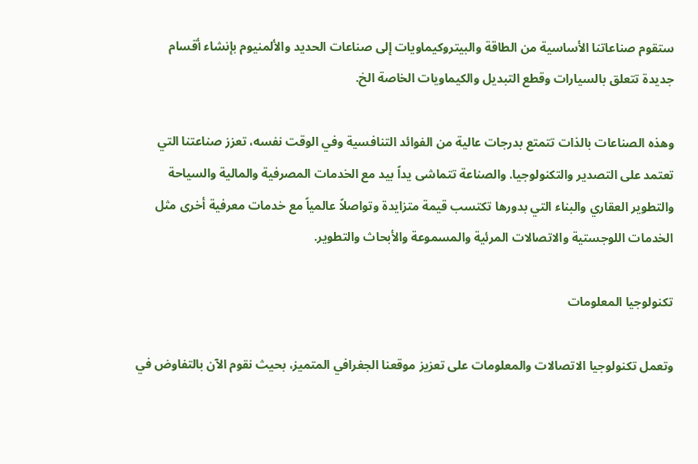ستقوم صناعاتنا الأساسية من الطاقة والبيتروكيماويات إلى صناعات الحديد والألمنيوم بإنشاء أقسام جديدة تتعلق بالسيارات وقطع التبديل والكيماويات الخاصة الخ.

وهذه الصناعات بالذات تتمتع بدرجات عالية من الفوائد التنافسية وفي الوقت نفسه، تعزز صناعتنا التي تعتمد على التصدير والتكنولوجيا. والصناعة تتماشى يداً بيد مع الخدمات المصرفية والمالية والسياحة والتطوير العقاري والبناء التي بدورها تكتسب قيمة متزايدة وتواصلاً عالمياً مع خدمات معرفية أخرى مثل الخدمات اللوجستية والاتصالات المرئية والمسموعة والأبحاث والتطوير.

تكنولوجيا المعلومات

وتعمل تكنولوجيا الاتصالات والمعلومات على تعزيز موقعنا الجغرافي المتميز، بحيث نقوم الآن بالتفاوض في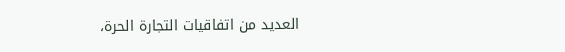العديد من اتفاقيات التجارة الحرة،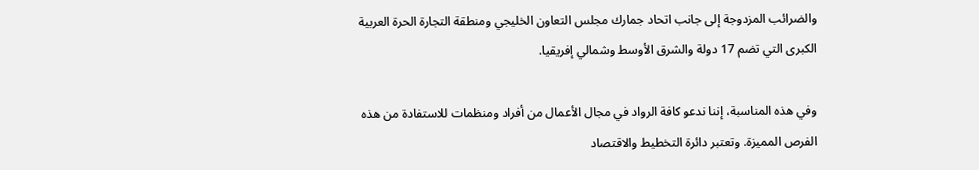والضرائب المزدوجة إلى جانب اتحاد جمارك مجلس التعاون الخليجي ومنطقة التجارة الحرة العربية الكبرى التي تضم 17 دولة والشرق الأوسط وشمالي إفريقيا.

وفي هذه المناسبة، إننا ندعو كافة الرواد في مجال الأعمال من أفراد ومنظمات للاستفادة من هذه الفرص المميزة. وتعتبر دائرة التخطيط والاقتصاد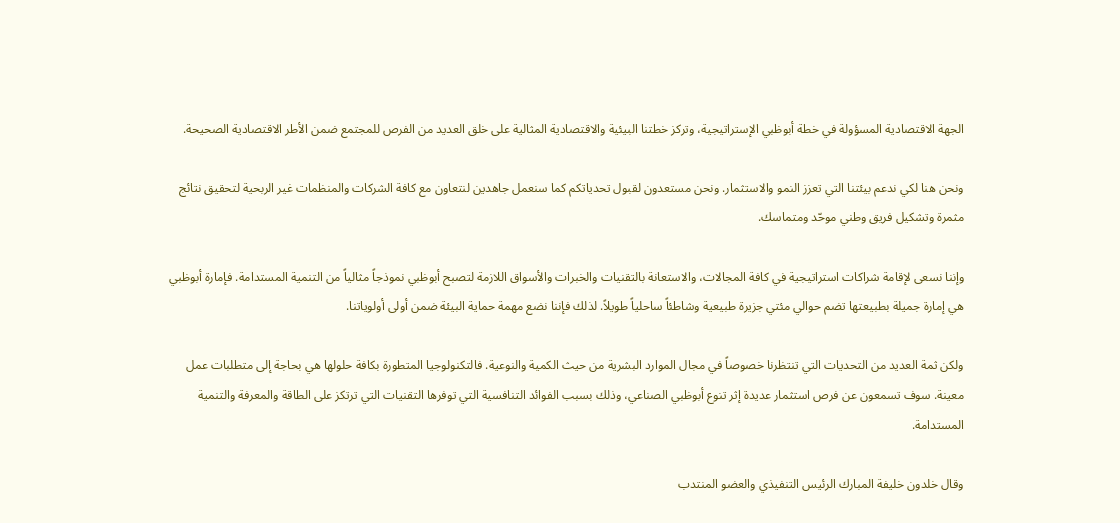الجهة الاقتصادية المسؤولة في خطة أبوظبي الإستراتيجية، وتركز خطتنا البيئية والاقتصادية المثالية على خلق العديد من الفرص للمجتمع ضمن الأطر الاقتصادية الصحيحة.

ونحن هنا لكي ندعم بيئتنا التي تعزز النمو والاستثمار. ونحن مستعدون لقبول تحدياتكم كما سنعمل جاهدين لنتعاون مع كافة الشركات والمنظمات غير الربحية لتحقيق نتائج مثمرة وتشكيل فريق وطني موحّد ومتماسك.

وإننا نسعى لإقامة شراكات استراتيجية في كافة المجالات، والاستعانة بالتقنيات والخبرات والأسواق اللازمة لتصبح أبوظبي نموذجاً مثالياً من التنمية المستدامة. فإمارة أبوظبي هي إمارة جميلة بطبيعتها تضم حوالي مئتي جزيرة طبيعية وشاطئاً ساحلياً طويلاً. لذلك فإننا نضع مهمة حماية البيئة ضمن أولى أولوياتنا.

ولكن ثمة العديد من التحديات التي تنتظرنا خصوصاً في مجال الموارد البشرية من حيث الكمية والنوعية. فالتكنولوجيا المتطورة بكافة حلولها هي بحاجة إلى متطلبات عمل معينة. سوف تسمعون عن فرص استثمار عديدة إثر تنوع أبوظبي الصناعي، وذلك بسبب الفوائد التنافسية التي توفرها التقنيات التي ترتكز على الطاقة والمعرفة والتنمية المستدامة.

وقال خلدون خليفة المبارك الرئيس التنفيذي والعضو المنتدب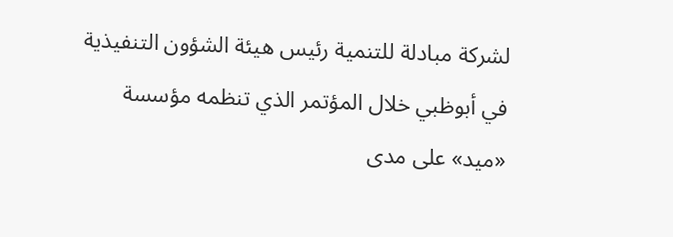لشركة مبادلة للتنمية رئيس هيئة الشؤون التنفيذية في أبوظبي خلال المؤتمر الذي تنظمه مؤسسة «ميد» على مدى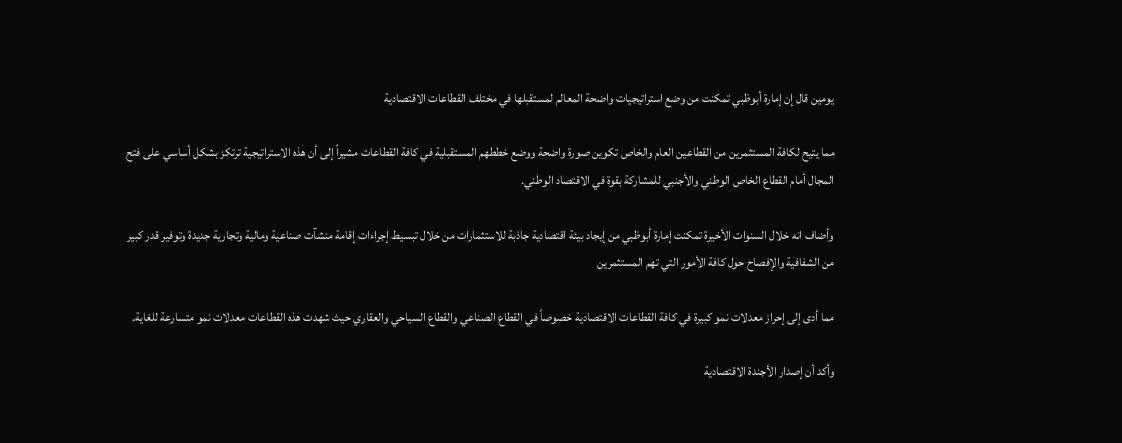يومين قال إن إمارة أبوظبي تمكنت من وضع استراتيجيات واضحة المعالم لمستقبلها في مختلف القطاعات الاقتصادية

مما يتيح لكافة المستثمرين من القطاعين العام والخاص تكوين صورة واضحة ووضع خططهم المستقبلية في كافة القطاعات مشيراً إلى أن هذه الاستراتيجية ترتكز بشكل أساسي على فتح المجال أمام القطاع الخاص الوطني والأجنبي للمشاركة بقوة في الاقتصاد الوطني.

وأضاف انه خلال السنوات الأخيرة تمكنت إمارة أبوظبي من إيجاد بيئة اقتصادية جاذبة للاستثمارات من خلال تبسيط إجراءات إقامة منشآت صناعية ومالية وتجارية جديدة وتوفير قدر كبير من الشفافية والإفصاح حول كافة الأمور التي تهم المستثمرين

مما أدى إلى إحراز معدلات نمو كبيرة في كافة القطاعات الاقتصادية خصوصاً في القطاع الصناعي والقطاع السياحي والعقاري حيث شهدت هذه القطاعات معدلات نمو متسارعة للغاية.

وأكد أن إصدار الأجندة الاقتصادية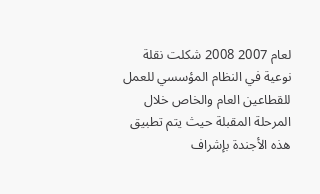لعام 2007 2008 شكلت نقلة نوعية في النظام المؤسسي للعمل للقطاعين العام والخاص خلال المرحلة المقبلة حيث يتم تطبيق هذه الأجندة بإشراف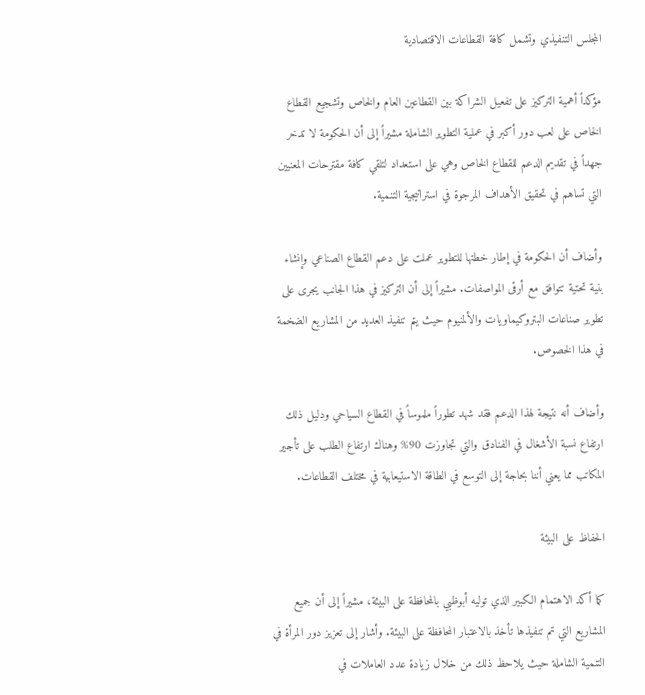المجلس التنفيذي وتشمل كافة القطاعات الاقتصادية

مؤكداً أهمية التركيز على تفعيل الشراكة بين القطاعين العام والخاص وتشجيع القطاع الخاص على لعب دور أكبر في عملية التطوير الشاملة مشيراً إلى أن الحكومة لا تدخر جهداً في تقديم الدعم للقطاع الخاص وهي على استعداد لتلقي كافة مقترحات المعنيين التي تساهم في تحقيق الأهداف المرجوة في استراتيجية التنمية.

وأضاف أن الحكومة في إطار خطتها للتطوير عملت على دعم القطاع الصناعي وإنشاء بنية تحتية تتوافق مع أرقى المواصفات. مشيراً إلى أن التركيز في هذا الجانب يجرى على تطوير صناعات البتروكيماويات والألمنيوم حيث يتم تنفيذ العديد من المشاريع الضخمة في هذا الخصوص.

وأضاف أنه نتيجة لهذا الدعم فقد شهد تطوراً ملموساً في القطاع السياحي ودليل ذلك ارتفاع نسبة الأشغال في الفنادق والتي تجاوزت 90% وهناك ارتفاع الطلب على تأجير المكاتب مما يعني أننا بحاجة إلى التوسع في الطاقة الاستيعابية في مختلف القطاعات.

الحفاظ على البيئة

كما أكد الاهتمام الكبير الذي توليه أبوظبي بالمحافظة على البيئة، مشيراً إلى أن جميع المشاريع التي تم تنفيذها تأخذ بالاعتبار المحافظة على البيئة. وأشار إلى تعزيز دور المرأة في التنمية الشاملة حيث يلاحظ ذلك من خلال زيادة عدد العاملات في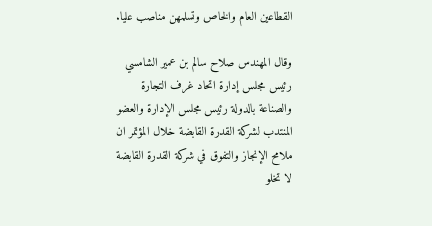القطاعين العام والخاص وتسلمهن مناصب عليا.

وقال المهندس صلاح سالم بن عمير الشامسي رئيس مجلس إدارة اتحاد غرف التجارة والصناعة بالدولة رئيس مجلس الإدارة والعضو المنتدب لشركة القدرة القابضة خلال المؤتمر ان ملامح الإنجاز والتفوق في شركة القدرة القابضة لا تخلو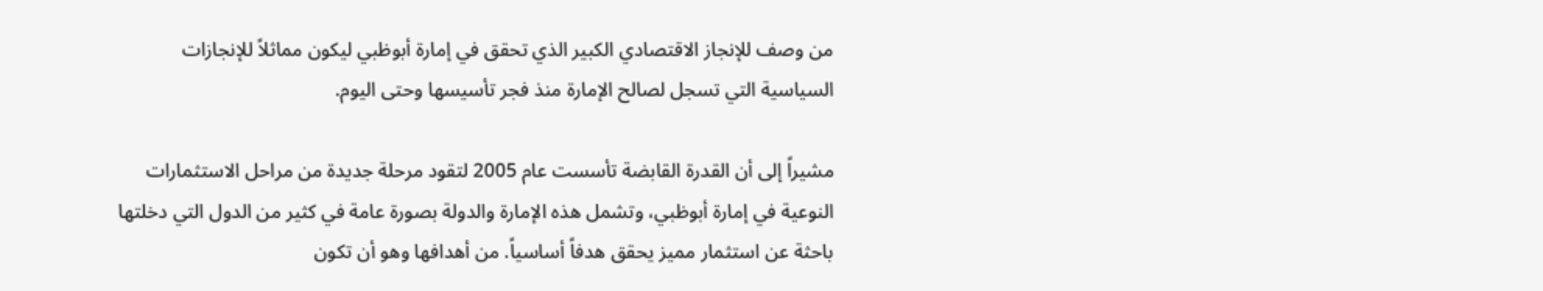من وصف للإنجاز الاقتصادي الكبير الذي تحقق في إمارة أبوظبي ليكون مماثلاً للإنجازات السياسية التي تسجل لصالح الإمارة منذ فجر تأسيسها وحتى اليوم.

مشيراً إلى أن القدرة القابضة تأسست عام 2005 لتقود مرحلة جديدة من مراحل الاستثمارات النوعية في إمارة أبوظبي، وتشمل هذه الإمارة والدولة بصورة عامة في كثير من الدول التي دخلتها باحثة عن استثمار مميز يحقق هدفاً أساسياً. من أهدافها وهو أن تكون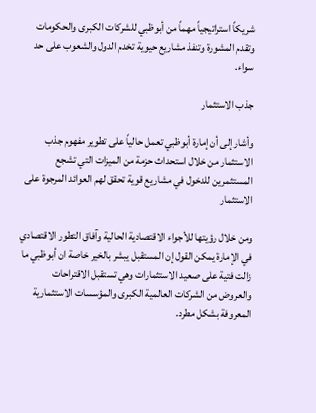شريكاً استراتيجياً مهماً من أبوظبي للشركات الكبرى والحكومات وتقدم المشورة وتنفذ مشاريع حيوية تخدم الدول والشعوب على حد سواء.

جذب الاستثمار

وأشار إلى أن إمارة أبوظبي تعمل حالياً على تطوير مفهوم جذب الاستثمار من خلال استحداث حزمة من الميزات التي تشجع المستثمرين للدخول في مشاريع قوية تحقق لهم العوائد المرجوة على الاستثمار

ومن خلال رؤيتها للأجواء الاقتصادية الحالية وآفاق التطور الاقتصادي في الإمارة يمكن القول إن المستقبل يبشر بالخير خاصة ان أبوظبي ما زالت فتية على صعيد الاستثمارات وهي تستقبل الاقتراحات والعروض من الشركات العالمية الكبرى والمؤسسات الاستثمارية المعروفة بشكل مطرد.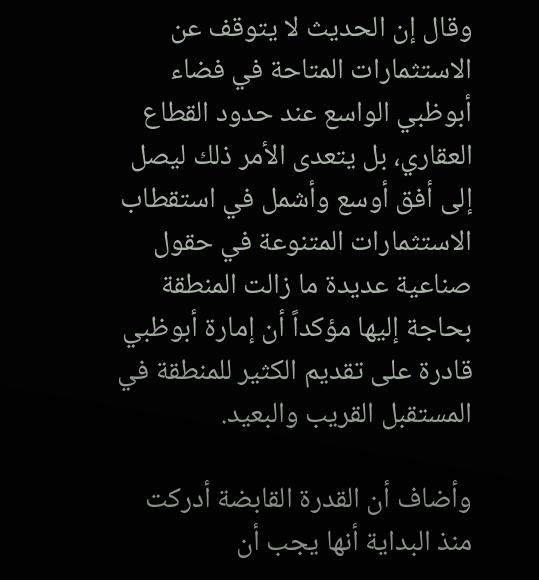وقال إن الحديث لا يتوقف عن الاستثمارات المتاحة في فضاء أبوظبي الواسع عند حدود القطاع العقاري، بل يتعدى الأمر ذلك ليصل إلى أفق أوسع وأشمل في استقطاب الاستثمارات المتنوعة في حقول صناعية عديدة ما زالت المنطقة بحاجة إليها مؤكداً أن إمارة أبوظبي قادرة على تقديم الكثير للمنطقة في المستقبل القريب والبعيد.

وأضاف أن القدرة القابضة أدركت منذ البداية أنها يجب أن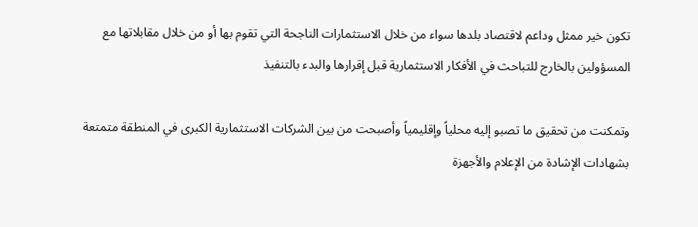تكون خير ممثل وداعم لاقتصاد بلدها سواء من خلال الاستثمارات الناجحة التي تقوم بها أو من خلال مقابلاتها مع المسؤولين بالخارج للتباحث في الأفكار الاستثمارية قبل إقرارها والبدء بالتنفيذ

وتمكنت من تحقيق ما تصبو إليه محلياً وإقليمياً وأصبحت من بين الشركات الاستثمارية الكبرى في المنطقة متمتعة بشهادات الإشادة من الإعلام والأجهزة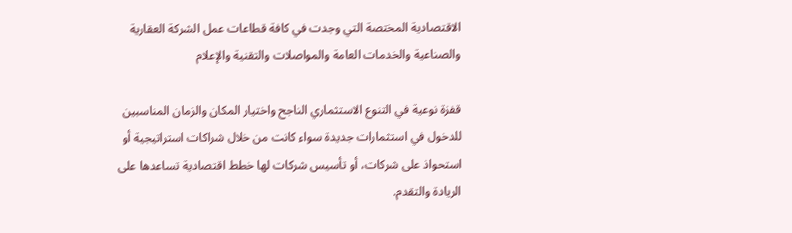الاقتصادية المختصة التي وجدت في كافة قطاعات عمل الشركة العقارية والصناعية والخدمات العامة والمواصلات والتقنية والإعلام

قفزة نوعية في التنوع الاستثماري الناجح واختيار المكان والزمان المناسبين للدخول في استثمارات جديدة سواء كانت من خلال شراكات استراتيجية أو استحواذ على شركات، أو تأسيس شركات لها خطط اقتصادية تساعدها على الريادة والتقدم.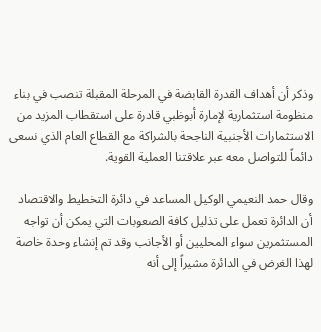وذكر أن أهداف القدرة القابضة في المرحلة المقبلة تنصب في بناء منظومة استثمارية لإمارة أبوظبي قادرة على استقطاب المزيد من الاستثمارات الأجنبية الناجحة بالشراكة مع القطاع العام الذي نسعى دائماً للتواصل معه عبر علاقتنا العملية القوية.

وقال حمد النعيمي الوكيل المساعد في دائرة التخطيط والاقتصاد أن الدائرة تعمل على تذليل كافة الصعوبات التي يمكن أن تواجه المستثمرين سواء المحليين أو الأجانب وقد تم إنشاء وحدة خاصة لهذا الغرض في الدائرة مشيراً إلى أنه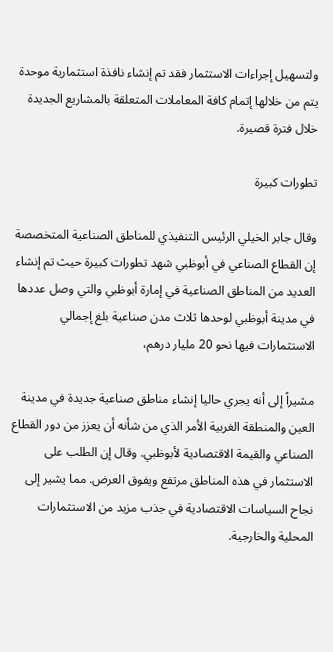ولتسهيل إجراءات الاستثمار فقد تم إنشاء نافذة استثمارية موحدة يتم من خلالها إتمام كافة المعاملات المتعلقة بالمشاريع الجديدة خلال فترة قصيرة.

تطورات كبيرة

وقال جابر الخيلي الرئيس التنفيذي للمناطق الصناعية المتخصصة إن القطاع الصناعي في أبوظبي شهد تطورات كبيرة حيث تم إنشاء العديد من المناطق الصناعية في إمارة أبوظبي والتي وصل عددها في مدينة أبوظبي لوحدها ثلاث مدن صناعية بلغ إجمالي الاستثمارات فيها نحو 20 مليار درهم،

مشيراً إلى أنه يجري حاليا إنشاء مناطق صناعية جديدة في مدينة العين والمنطقة الغربية الأمر الذي من شأنه أن يعزز من دور القطاع الصناعي والقيمة الاقتصادية لأبوظبي. وقال إن الطلب على الاستثمار في هذه المناطق مرتفع ويفوق العرض. مما يشير إلى نجاح السياسات الاقتصادية في جذب مزيد من الاستثمارات المحلية والخارجية.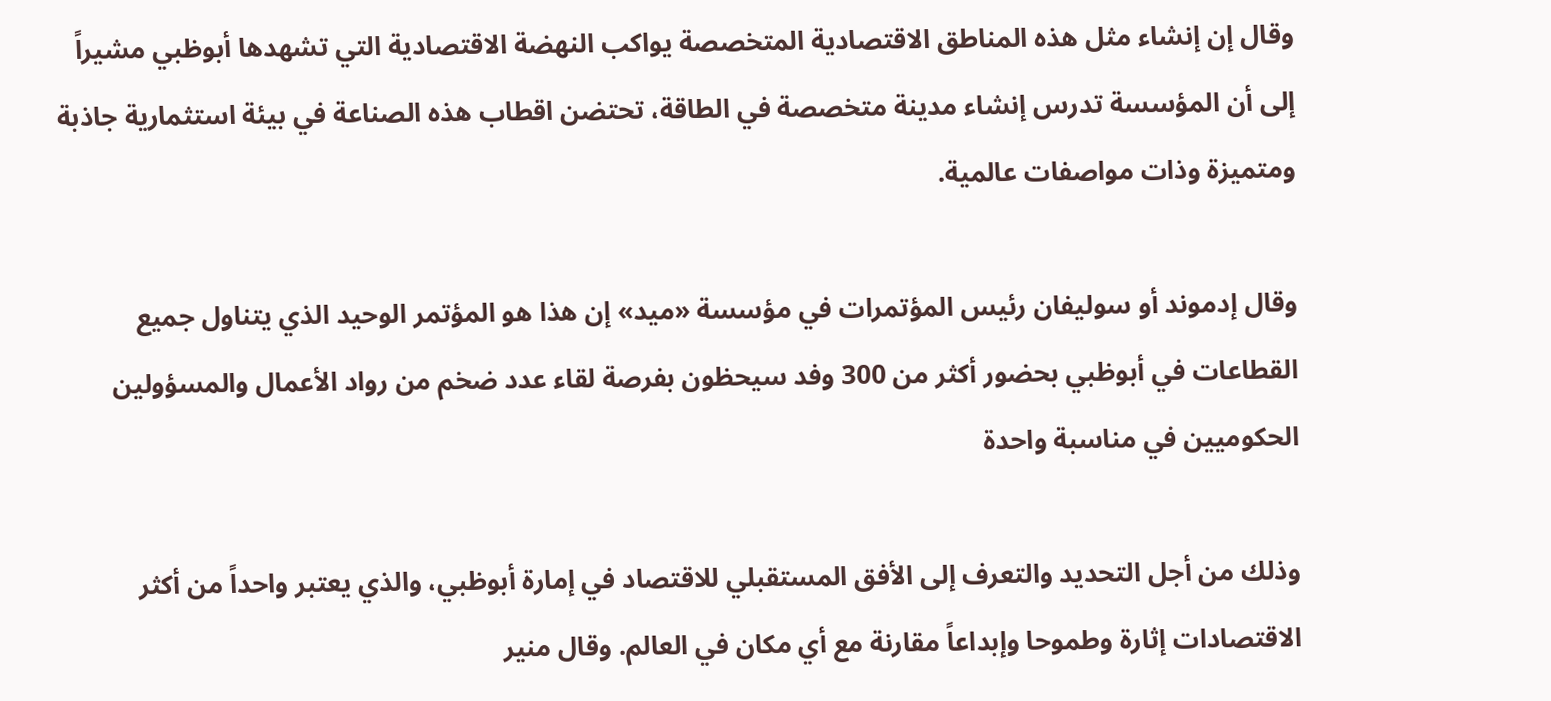وقال إن إنشاء مثل هذه المناطق الاقتصادية المتخصصة يواكب النهضة الاقتصادية التي تشهدها أبوظبي مشيراً إلى أن المؤسسة تدرس إنشاء مدينة متخصصة في الطاقة، تحتضن اقطاب هذه الصناعة في بيئة استثمارية جاذبة ومتميزة وذات مواصفات عالمية.

وقال إدموند أو سوليفان رئيس المؤتمرات في مؤسسة «ميد» إن هذا هو المؤتمر الوحيد الذي يتناول جميع القطاعات في أبوظبي بحضور أكثر من 300 وفد سيحظون بفرصة لقاء عدد ضخم من رواد الأعمال والمسؤولين الحكوميين في مناسبة واحدة

وذلك من أجل التحديد والتعرف إلى الأفق المستقبلي للاقتصاد في إمارة أبوظبي، والذي يعتبر واحداً من أكثر الاقتصادات إثارة وطموحا وإبداعاً مقارنة مع أي مكان في العالم. وقال منير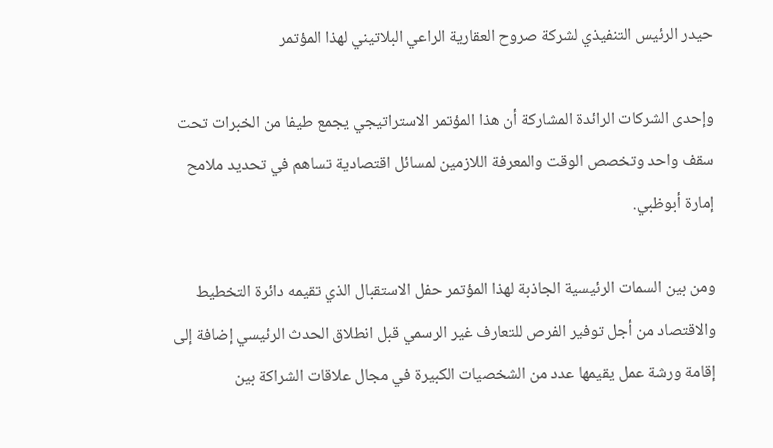حيدر الرئيس التنفيذي لشركة صروح العقارية الراعي البلاتيني لهذا المؤتمر

وإحدى الشركات الرائدة المشاركة أن هذا المؤتمر الاستراتيجي يجمع طيفا من الخبرات تحت سقف واحد وتخصص الوقت والمعرفة اللازمين لمسائل اقتصادية تساهم في تحديد ملامح إمارة أبوظبي.

ومن بين السمات الرئيسية الجاذبة لهذا المؤتمر حفل الاستقبال الذي تقيمه دائرة التخطيط والاقتصاد من أجل توفير الفرص للتعارف غير الرسمي قبل انطلاق الحدث الرئيسي إضافة إلى إقامة ورشة عمل يقيمها عدد من الشخصيات الكبيرة في مجال علاقات الشراكة بين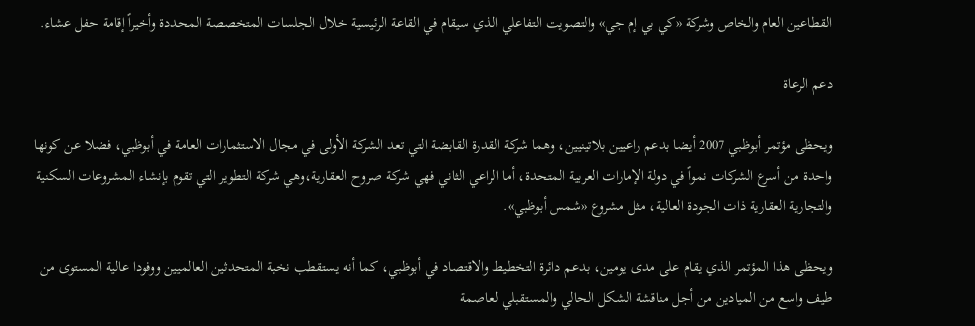القطاعين العام والخاص وشركة «كي بي إم جي» والتصويت التفاعلي الذي سيقام في القاعة الرئيسية خلال الجلسات المتخصصة المحددة وأخيراً إقامة حفل عشاء.

دعم الرعاة

ويحظى مؤتمر أبوظبي 2007 أيضا بدعم راعيين بلاتينيين، وهما شركة القدرة القابضة التي تعد الشركة الأولى في مجال الاستثمارات العامة في أبوظبي، فضلا عن كونها واحدة من أسرع الشركات نمواً في دولة الإمارات العربية المتحدة، أما الراعي الثاني فهي شركة صروح العقارية،وهي شركة التطوير التي تقوم بإنشاء المشروعات السكنية والتجارية العقارية ذات الجودة العالية، مثل مشروع «شمس أبوظبي».

ويحظى هذا المؤتمر الذي يقام على مدى يومين، بدعم دائرة التخطيط والاقتصاد في أبوظبي، كما أنه يستقطب نخبة المتحدثين العالميين ووفودا عالية المستوى من طيف واسع من الميادين من أجل مناقشة الشكل الحالي والمستقبلي لعاصمة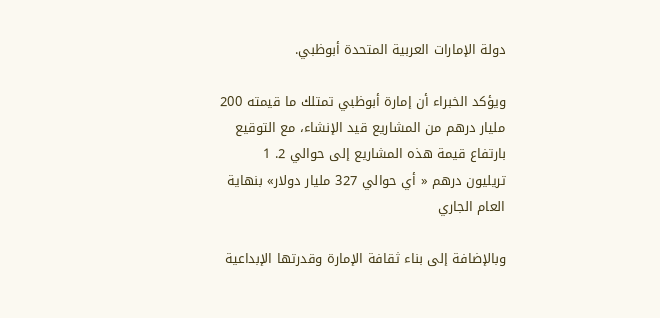دولة الإمارات العربية المتحدة أبوظبي.

ويؤكد الخبراء أن إمارة أبوظبي تمتلك ما قيمته 200 مليار درهم من المشاريع قيد الإنشاء، مع التوقيع بارتفاع قيمة هذه المشاريع إلى حوالي 2. 1 تريليون درهم « أي حوالي 327 مليار دولار» بنهاية العام الجاري

وبالإضافة إلى بناء ثقافة الإمارة وقدرتها الإبداعية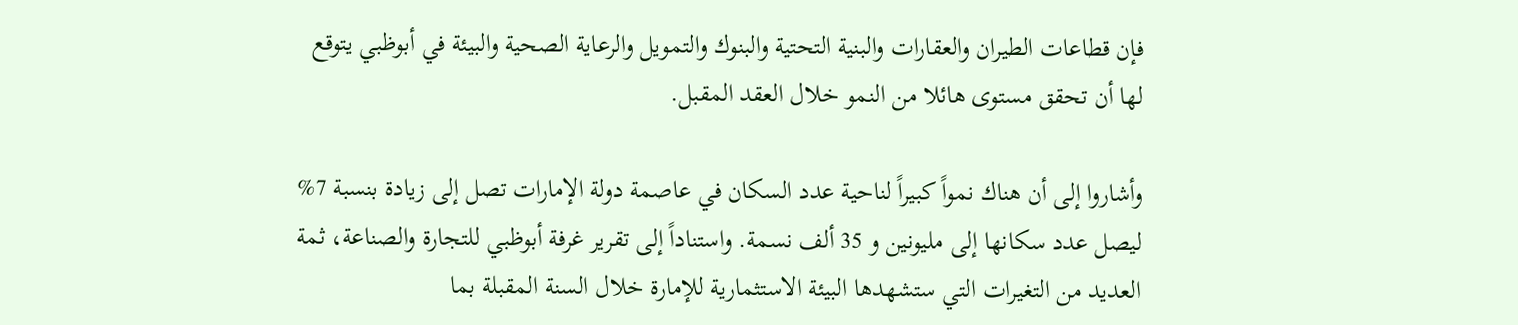فإن قطاعات الطيران والعقارات والبنية التحتية والبنوك والتمويل والرعاية الصحية والبيئة في أبوظبي يتوقع لها أن تحقق مستوى هائلا من النمو خلال العقد المقبل.

وأشاروا إلى أن هناك نمواً كبيراً لناحية عدد السكان في عاصمة دولة الإمارات تصل إلى زيادة بنسبة 7% ليصل عدد سكانها إلى مليونين و 35 ألف نسمة. واستناداً إلى تقرير غرفة أبوظبي للتجارة والصناعة، ثمة العديد من التغيرات التي ستشهدها البيئة الاستثمارية للإمارة خلال السنة المقبلة بما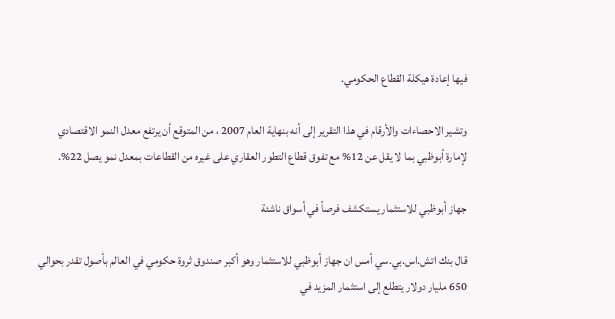فيها إعادة هيكلة القطاع الحكومي.

وتشير الاحصاءات والأرقام في هذا التقرير إلى أنه بنهاية العام 2007 ، من المتوقع أن يرتفع معدل النمو الاقتصادي لإمارة أبوظبي بما لا يقل عن 12% مع تفوق قطاع التطور العقاري على غيره من القطاعات بمعدل نمو يصل 22%.

جهاز أبوظبي للاستثمار يستكشف فرصاً في أسواق ناشئة

قال بنك اتش.اس.بي.سي أمس ان جهاز أبوظبي للاستثمار وهو أكبر صندوق ثروة حكومي في العالم بأصول تقدر بحوالي 650 مليار دولار يتطلع إلى استثمار المزيد في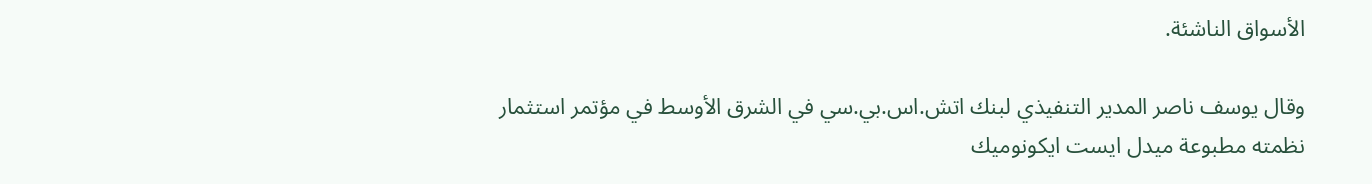الأسواق الناشئة.

وقال يوسف ناصر المدير التنفيذي لبنك اتش.اس.بي.سي في الشرق الأوسط في مؤتمر استثمار نظمته مطبوعة ميدل ايست ايكونوميك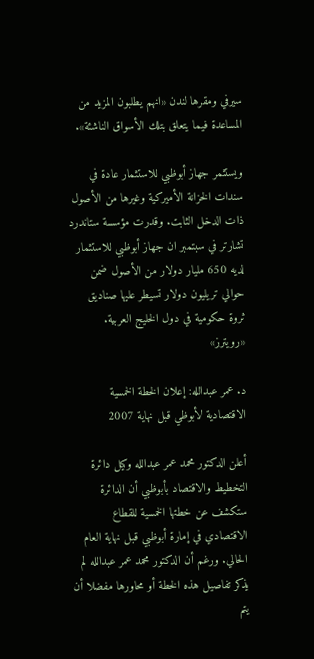سيرفي ومقرها لندن «انهم يطلبون المزيد من المساعدة فيما يتعلق بتلك الأسواق الناشئة».

ويستثمر جهاز أبوظبي للاستثمار عادة في سندات الخزانة الأميركية وغيرها من الأصول ذات الدخل الثابت. وقدرت مؤسسة ستاندرد تشارتر في سبتمبر ان جهاز أبوظبي للاستثمار لديه 650 مليار دولار من الأصول ضمن حوالي تريليون دولار تسيطر عليها صناديق ثروة حكومية في دول الخليج العربية. «رويترز»

د. عمر عبدالله: إعلان الخطة الخمسية الاقتصادية لأبوظي قبل نهاية 2007

أعلن الدكتور محمد عمر عبدالله وكيل دائرة التخطيط والاقتصاد بأبوظبي أن الدائرة ستكشف عن خطتها الخمسية للقطاع الاقتصادي في إمارة أبوظبي قبل نهاية العام الحالي. ورغم أن الدكتور محمد عمر عبدالله لم يذكر تفاصيل هذه الخطة أو محاورها مفضلا أن يتم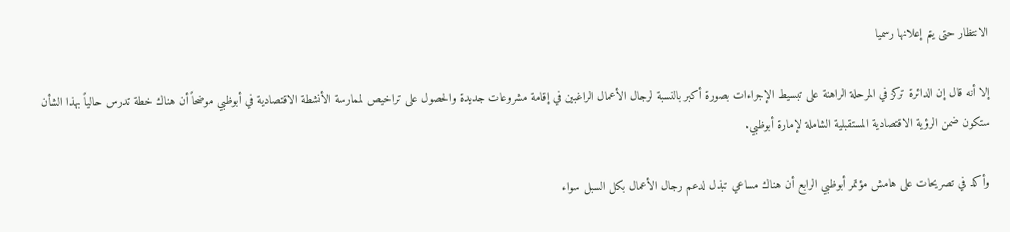الانتظار حتى يتم إعلانها رسميا

إلا أنه قال إن الدائرة تركز في المرحلة الراهنة على تبسيط الإجراءات بصورة أكبر بالنسبة لرجال الأعمال الراغبين في إقامة مشروعات جديدة والحصول على تراخيص لممارسة الأنشطة الاقتصادية في أبوظبي موضحاً أن هناك خطة تدرس حالياً بهذا الشأن ستكون ضمن الرؤية الاقتصادية المستقبلية الشاملة لإمارة أبوظبي.

وأكد في تصريحات على هامش مؤتمر أبوظبي الرابع أن هناك مساعي تبذل لدعم رجال الأعمال بكل السبل سواء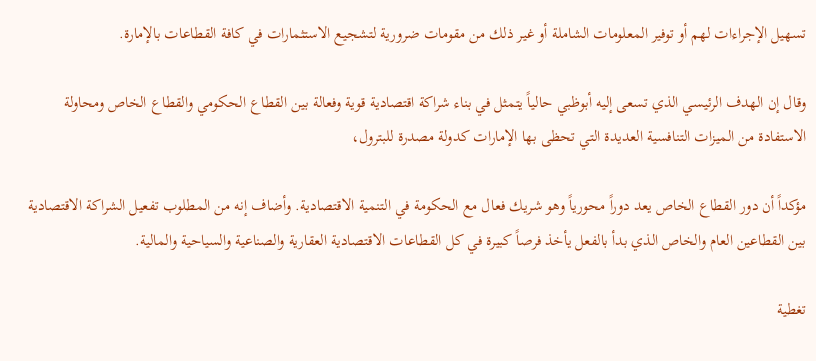تسهيل الإجراءات لهم أو توفير المعلومات الشاملة أو غير ذلك من مقومات ضرورية لتشجيع الاستثمارات في كافة القطاعات بالإمارة.

وقال إن الهدف الرئيسي الذي تسعى إليه أبوظبي حالياً يتمثل في بناء شراكة اقتصادية قوية وفعالة بين القطاع الحكومي والقطاع الخاص ومحاولة الاستفادة من الميزات التنافسية العديدة التي تحظى بها الإمارات كدولة مصدرة للبترول،

مؤكداً أن دور القطاع الخاص يعد دوراً محورياً وهو شريك فعال مع الحكومة في التنمية الاقتصادية. وأضاف إنه من المطلوب تفعيل الشراكة الاقتصادية بين القطاعين العام والخاص الذي بدأ بالفعل يأخذ فرصاً كبيرة في كل القطاعات الاقتصادية العقارية والصناعية والسياحية والمالية.

تغطية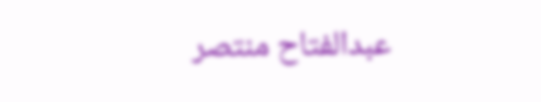عبدالفتاح منتصر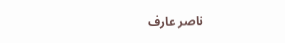ناصر عارف